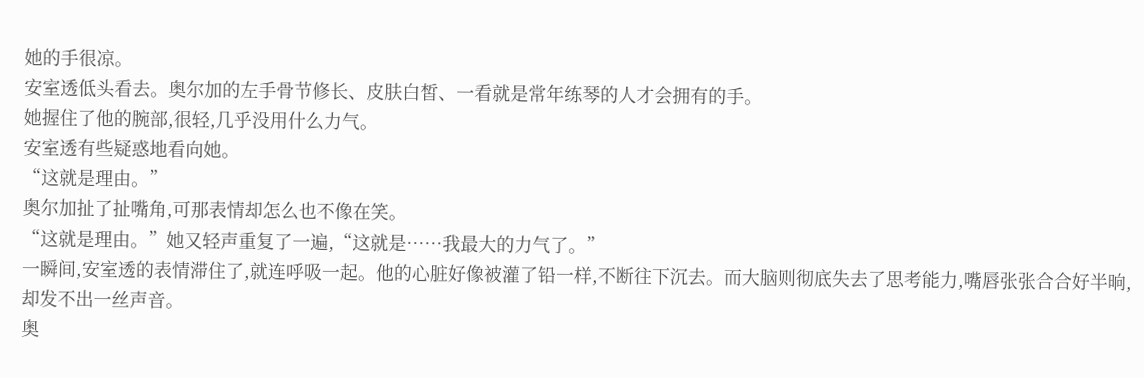她的手很凉。
安室透低头看去。奥尔加的左手骨节修长、皮肤白皙、一看就是常年练琴的人才会拥有的手。
她握住了他的腕部,很轻,几乎没用什么力气。
安室透有些疑惑地看向她。
“这就是理由。”
奥尔加扯了扯嘴角,可那表情却怎么也不像在笑。
“这就是理由。”她又轻声重复了一遍,“这就是……我最大的力气了。”
一瞬间,安室透的表情滞住了,就连呼吸一起。他的心脏好像被灌了铅一样,不断往下沉去。而大脑则彻底失去了思考能力,嘴唇张张合合好半晌,却发不出一丝声音。
奥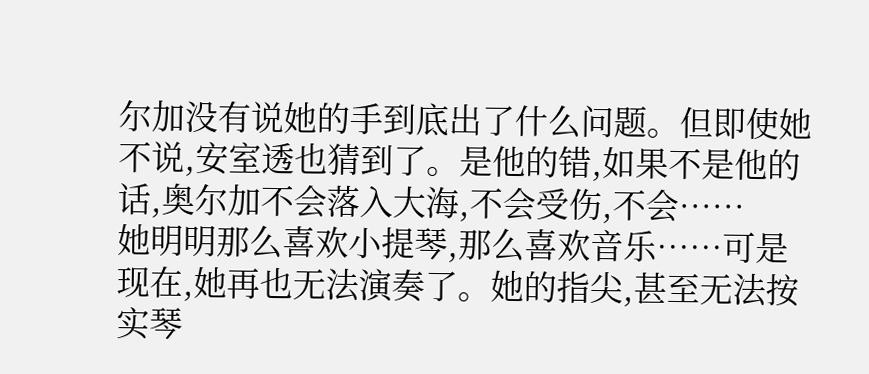尔加没有说她的手到底出了什么问题。但即使她不说,安室透也猜到了。是他的错,如果不是他的话,奥尔加不会落入大海,不会受伤,不会……
她明明那么喜欢小提琴,那么喜欢音乐……可是现在,她再也无法演奏了。她的指尖,甚至无法按实琴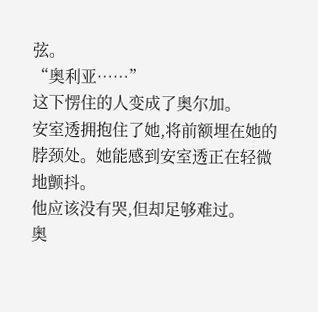弦。
“奥利亚……”
这下愣住的人变成了奥尔加。
安室透拥抱住了她,将前额埋在她的脖颈处。她能感到安室透正在轻微地颤抖。
他应该没有哭,但却足够难过。
奥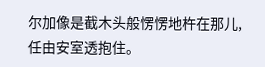尔加像是截木头般愣愣地杵在那儿,任由安室透抱住。